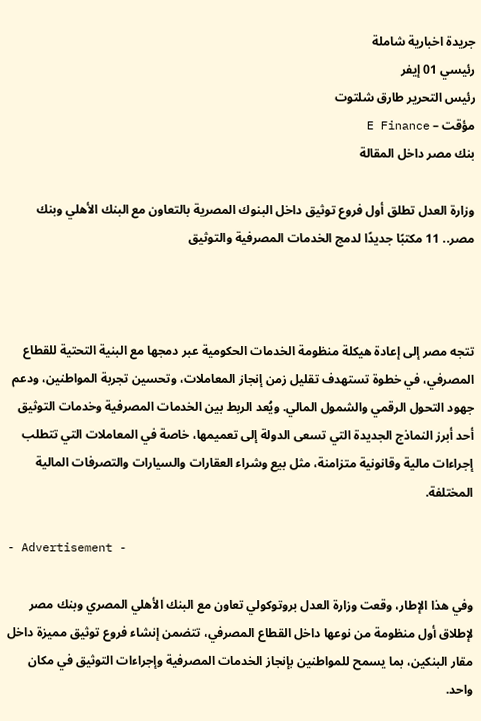جريدة اخبارية شاملة
رئيسي 01 إيفر
رئيس التحرير طارق شلتوت
مؤقت – E Finance
بنك مصر داخل المقالة

وزارة العدل تطلق أول فروع توثيق داخل البنوك المصرية بالتعاون مع البنك الأهلي وبنك مصر.. 11 مكتبًا جديدًا لدمج الخدمات المصرفية والتوثيق



تتجه مصر إلى إعادة هيكلة منظومة الخدمات الحكومية عبر دمجها مع البنية التحتية للقطاع المصرفي، في خطوة تستهدف تقليل زمن إنجاز المعاملات، وتحسين تجربة المواطنين، ودعم جهود التحول الرقمي والشمول المالي. ويُعد الربط بين الخدمات المصرفية وخدمات التوثيق أحد أبرز النماذج الجديدة التي تسعى الدولة إلى تعميمها، خاصة في المعاملات التي تتطلب إجراءات مالية وقانونية متزامنة، مثل بيع وشراء العقارات والسيارات والتصرفات المالية المختلفة.

- Advertisement -

وفي هذا الإطار، وقعت وزارة العدل بروتوكولي تعاون مع البنك الأهلي المصري وبنك مصر لإطلاق أول منظومة من نوعها داخل القطاع المصرفي، تتضمن إنشاء فروع توثيق مميزة داخل مقار البنكين، بما يسمح للمواطنين بإنجاز الخدمات المصرفية وإجراءات التوثيق في مكان واحد.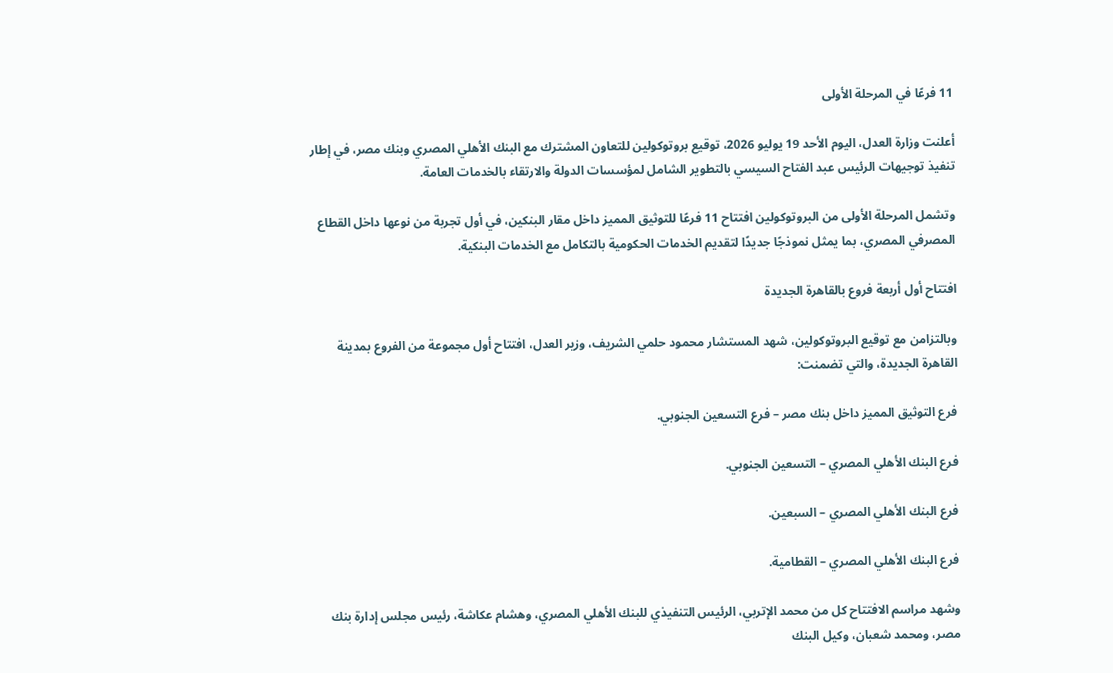11 فرعًا في المرحلة الأولى

أعلنت وزارة العدل، اليوم الأحد 19 يوليو 2026، توقيع بروتوكولين للتعاون المشترك مع البنك الأهلي المصري وبنك مصر، في إطار تنفيذ توجيهات الرئيس عبد الفتاح السيسي بالتطوير الشامل لمؤسسات الدولة والارتقاء بالخدمات العامة.

وتشمل المرحلة الأولى من البروتوكولين افتتاح 11 فرعًا للتوثيق المميز داخل مقار البنكين، في أول تجربة من نوعها داخل القطاع المصرفي المصري، بما يمثل نموذجًا جديدًا لتقديم الخدمات الحكومية بالتكامل مع الخدمات البنكية.

افتتاح أول أربعة فروع بالقاهرة الجديدة

وبالتزامن مع توقيع البروتوكولين، شهد المستشار محمود حلمي الشريف، وزير العدل، افتتاح أول مجموعة من الفروع بمدينة القاهرة الجديدة، والتي تضمنت:

فرع التوثيق المميز داخل بنك مصر – فرع التسعين الجنوبي.

فرع البنك الأهلي المصري – التسعين الجنوبي.

فرع البنك الأهلي المصري – السبعين.

فرع البنك الأهلي المصري – القطامية.

وشهد مراسم الافتتاح كل من محمد الإتربي، الرئيس التنفيذي للبنك الأهلي المصري، وهشام عكاشة، رئيس مجلس إدارة بنك مصر، ومحمد شعبان، وكيل البنك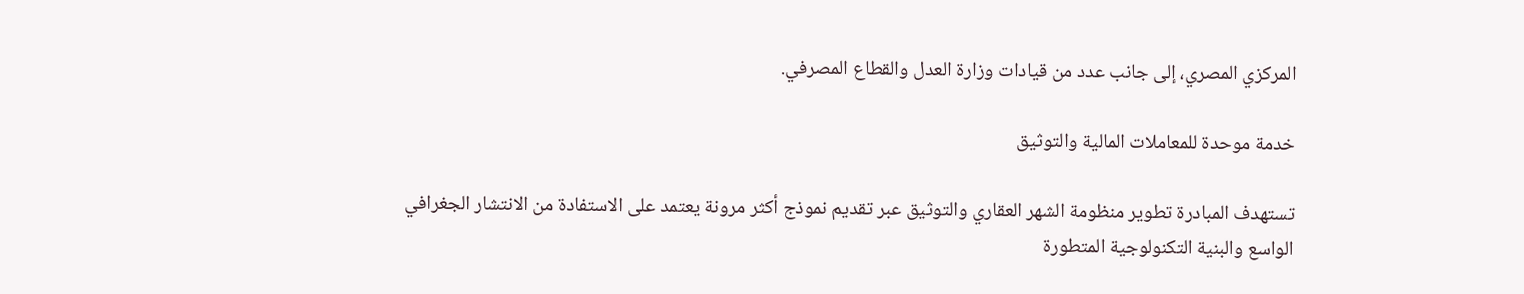المركزي المصري، إلى جانب عدد من قيادات وزارة العدل والقطاع المصرفي.

خدمة موحدة للمعاملات المالية والتوثيق

تستهدف المبادرة تطوير منظومة الشهر العقاري والتوثيق عبر تقديم نموذج أكثر مرونة يعتمد على الاستفادة من الانتشار الجغرافي الواسع والبنية التكنولوجية المتطورة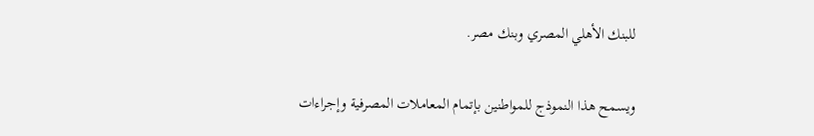للبنك الأهلي المصري وبنك مصر.

ويسمح هذا النموذج للمواطنين بإتمام المعاملات المصرفية وإجراءات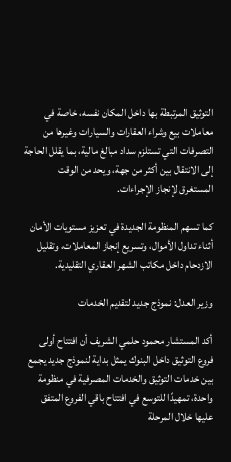التوثيق المرتبطة بها داخل المكان نفسه، خاصة في معاملات بيع وشراء العقارات والسيارات وغيرها من التصرفات التي تستلزم سداد مبالغ مالية، بما يقلل الحاجة إلى الانتقال بين أكثر من جهة، ويحد من الوقت المستغرق لإنجاز الإجراءات.

كما تسهم المنظومة الجديدة في تعزيز مستويات الأمان أثناء تداول الأموال، وتسريع إنجاز المعاملات، وتقليل الازدحام داخل مكاتب الشهر العقاري التقليدية.

وزير العدل: نموذج جديد لتقديم الخدمات

أكد المستشار محمود حلمي الشريف أن افتتاح أولى فروع التوثيق داخل البنوك يمثل بداية لنموذج جديد يجمع بين خدمات التوثيق والخدمات المصرفية في منظومة واحدة، تمهيدًا للتوسع في افتتاح باقي الفروع المتفق عليها خلال المرحلة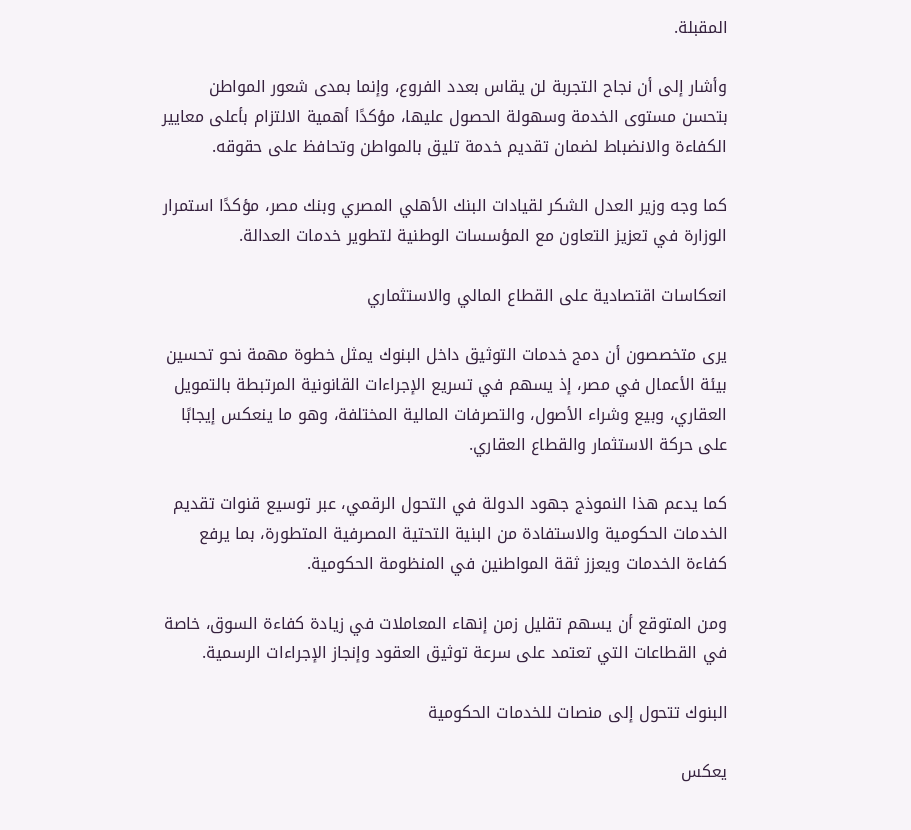المقبلة.

وأشار إلى أن نجاح التجربة لن يقاس بعدد الفروع، وإنما بمدى شعور المواطن بتحسن مستوى الخدمة وسهولة الحصول عليها، مؤكدًا أهمية الالتزام بأعلى معايير الكفاءة والانضباط لضمان تقديم خدمة تليق بالمواطن وتحافظ على حقوقه.

كما وجه وزير العدل الشكر لقيادات البنك الأهلي المصري وبنك مصر، مؤكدًا استمرار الوزارة في تعزيز التعاون مع المؤسسات الوطنية لتطوير خدمات العدالة.

انعكاسات اقتصادية على القطاع المالي والاستثماري

يرى متخصصون أن دمج خدمات التوثيق داخل البنوك يمثل خطوة مهمة نحو تحسين بيئة الأعمال في مصر، إذ يسهم في تسريع الإجراءات القانونية المرتبطة بالتمويل العقاري، وبيع وشراء الأصول، والتصرفات المالية المختلفة، وهو ما ينعكس إيجابًا على حركة الاستثمار والقطاع العقاري.

كما يدعم هذا النموذج جهود الدولة في التحول الرقمي، عبر توسيع قنوات تقديم الخدمات الحكومية والاستفادة من البنية التحتية المصرفية المتطورة، بما يرفع كفاءة الخدمات ويعزز ثقة المواطنين في المنظومة الحكومية.

ومن المتوقع أن يسهم تقليل زمن إنهاء المعاملات في زيادة كفاءة السوق، خاصة في القطاعات التي تعتمد على سرعة توثيق العقود وإنجاز الإجراءات الرسمية.

البنوك تتحول إلى منصات للخدمات الحكومية

يعكس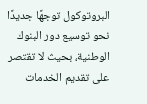البروتوكول توجهًا جديدًا نحو توسيع دور البنوك الوطنية، بحيث لا تقتصر على تقديم الخدمات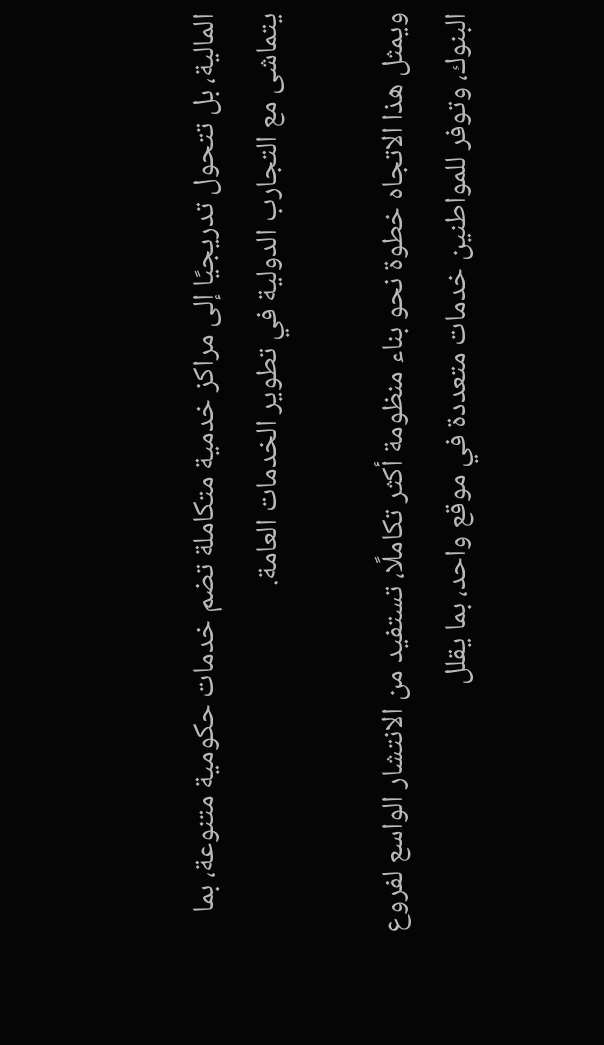المالية، بل تتحول تدريجيًا إلى مراكز خدمية متكاملة تضم خدمات حكومية متنوعة، بما يتماشى مع التجارب الدولية في تطوير الخدمات العامة.

ويمثل هذا الاتجاه خطوة نحو بناء منظومة أكثر تكاملًا، تستفيد من الانتشار الواسع لفروع البنوك، وتوفر للمواطنين خدمات متعددة في موقع واحد، بما يقلل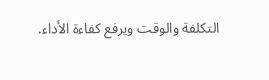التكلفة والوقت ويرفع كفاءة الأداء.